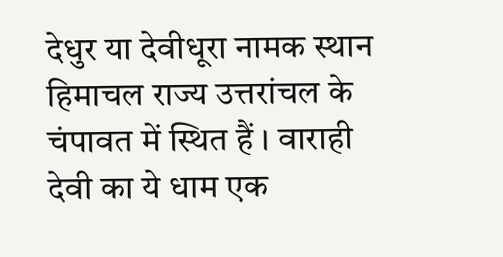देधुर या देवीधूरा नामक स्थान हिमाचल राज्य उत्तरांचल के चंपावत में स्थित हैं । वाराही देवी का ये धाम एक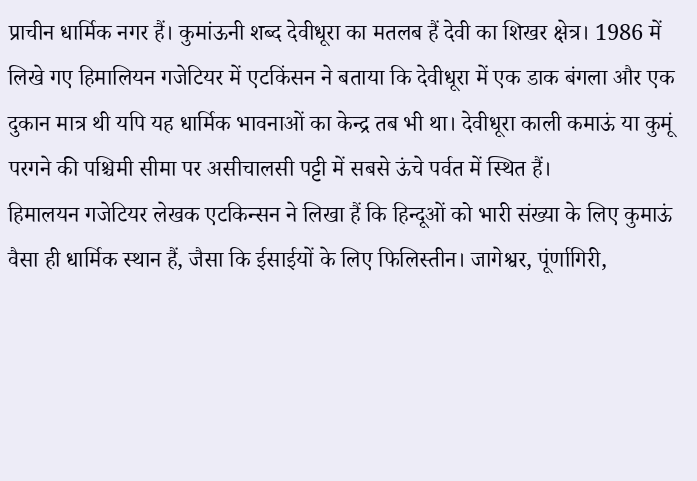प्राचीन धार्मिक नगर हैं। कुमांऊनी शब्द देवीधूरा का मतलब हैं देवी का शिखर क्षेत्र। 1986 में लिखे गए हिमालियन गजेटियर में एटकिंसन ने बताया कि देवीधूरा में एक डाक बंगला और एक दुकान मात्र थी यपि यह धार्मिक भावनाओं का केन्द्र तब भी था। देवीधूरा काली कमाऊं या कुमूं परगने की पश्चिमी सीमा पर असीचालसी पट्टी में सबसे ऊंचे पर्वत में स्थित हैं।
हिमालयन गजेटियर लेखक एटकिन्सन ने लिखा हैं कि हिन्दूओं को भारी संख्या के लिए कुमाऊं वैसा ही धार्मिक स्थान हैं, जैसा कि ईसाईयों के लिए फिलिस्तीन। जागेश्वर, पूंर्णागिरी,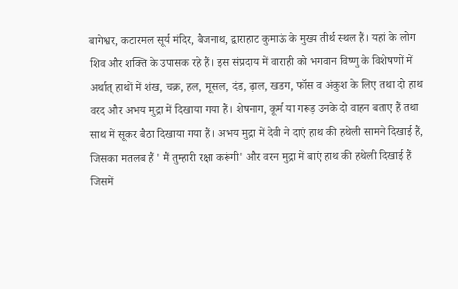बागेश्वर, कटारमल सूर्य मंदिर, बैजनाथ, द्वाराहाट कुमाऊं के मुख्य तीर्थ स्थल हैं। यहां के लोग शिव और शक्ति के उपासक रहे हैं। इस संप्रदाय में वाराही को भगवान विष्णु के विशेषणों में अर्थात् हाथों में शंख, चक्र, हल, मूसल, दंड, ढ़ाल, खडग, फॉस व अंकुश के लिए तथा दो हाथ वरद और अभय मुद्रा में दिखाया गया हैं। शेषनाग, कूर्म या गरूड़ उनके दो वाहन बताए हैं तथा साथ में सूकर बैठा दिखाया गया हैं। अभय मुद्रा में देवी ने दाएं हाथ की हथेली सामने दिखाई हैं, जिसका मतलब हैं ' मैं तुम्हारी रक्षा करूंगी' और वरन मुद्रा में बाएं हाथ की हथेली दिखाई हैं जिसमें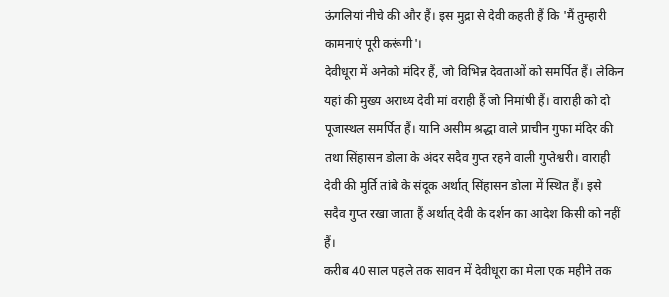ऊंगलियां नीचे की और हैं। इस मुद्रा से देवी कहती हैं कि 'मैं तुम्हारी कामनाएं पूरी करूंगी'।
देवीधूरा में अनेको मंदिर हैं, जो विभिन्न देवताओं को समर्पित हैं। लेकिन यहां की मुख्य अराध्य देवी मां वराही हैं जो निमांषी हैं। वाराही को दो पूजास्थल समर्पित हैं। यानि असीम श्रद्धा वाले प्राचीन गुफा मंदिर की तथा सिंहासन डोला के अंदर सदैव गुप्त रहने वाली गुप्तेश्वरी। वाराही देवी की मुर्ति तांबे के संदूक अर्थात् सिंहासन डोला में स्थित हैं। इसे सदैव गुप्त रखा जाता हैं अर्थात् देवी के दर्शन का आदेश किसी को नहीं हैं।
करीब 40 साल पहले तक सावन में देवीधूरा का मेला एक महीने तक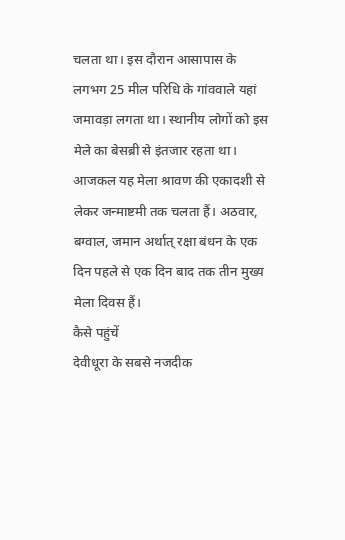चलता था। इस दौरान आसापास के लगभग 25 मील परिधि के गांववाले यहां जमावड़ा लगता था। स्थानीय लोगों को इस मेले का बेसब्री से इंतजार रहता था। आजकल यह मेला श्रावण की एकादशी से लेकर जन्माष्टमी तक चलता हैं। अठवार, बग्वाल, जमान अर्थात् रक्षा बंधन के एक दिन पहले से एक दिन बाद तक तीन मुख्य मेला दिवस हैं।
कैसे पहुंचें
देवीधूरा के सबसे नजदीक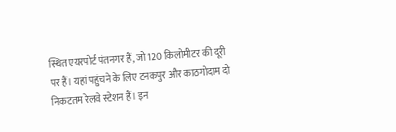स्थित एयरपोर्ट पंतनगर हैं, जो 120 किलोमीटर की दूरी पर हैं। यहां पहुंचने के लिए टनकपुर और काठगोदाम दो निकटतम रेलवे स्टेशन हैं। इन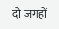दो जगहों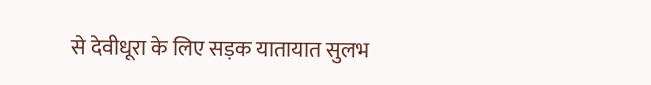से देवीधूरा के लिए सड़क यातायात सुलभ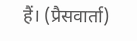हैं। (प्रैसवार्ता)